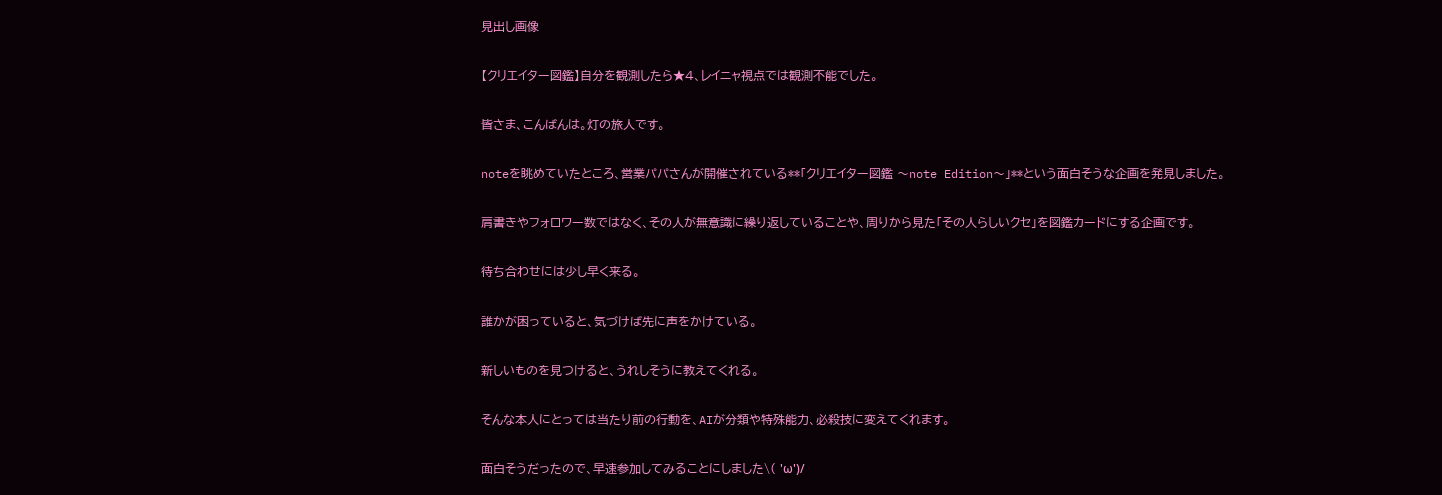見出し画像

【クリエイター図鑑】自分を観測したら★4、レイニャ視点では観測不能でした。

皆さま、こんばんは。灯の旅人です。

noteを眺めていたところ、営業パパさんが開催されている**「クリエイター図鑑 〜note Edition〜」**という面白そうな企画を発見しました。

肩書きやフォロワー数ではなく、その人が無意識に繰り返していることや、周りから見た「その人らしいクセ」を図鑑カードにする企画です。

待ち合わせには少し早く来る。

誰かが困っていると、気づけば先に声をかけている。

新しいものを見つけると、うれしそうに教えてくれる。

そんな本人にとっては当たり前の行動を、AIが分類や特殊能力、必殺技に変えてくれます。

面白そうだったので、早速参加してみることにしました\( 'ω')/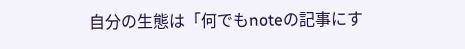自分の生態は「何でもnoteの記事にす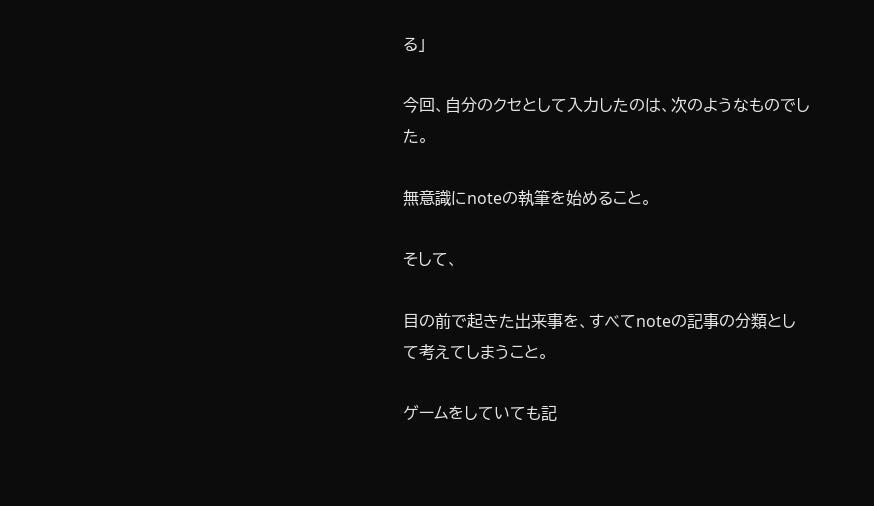る」

今回、自分のクセとして入力したのは、次のようなものでした。

無意識にnoteの執筆を始めること。

そして、

目の前で起きた出来事を、すべてnoteの記事の分類として考えてしまうこと。

ゲームをしていても記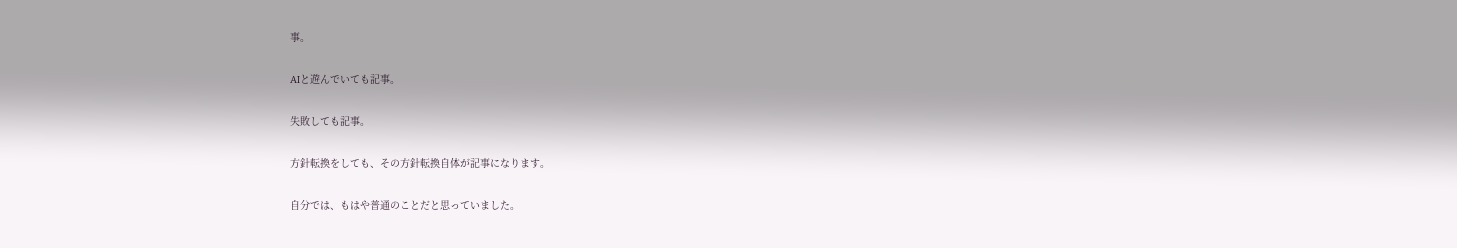事。

AIと遊んでいても記事。

失敗しても記事。

方針転換をしても、その方針転換自体が記事になります。

自分では、もはや普通のことだと思っていました。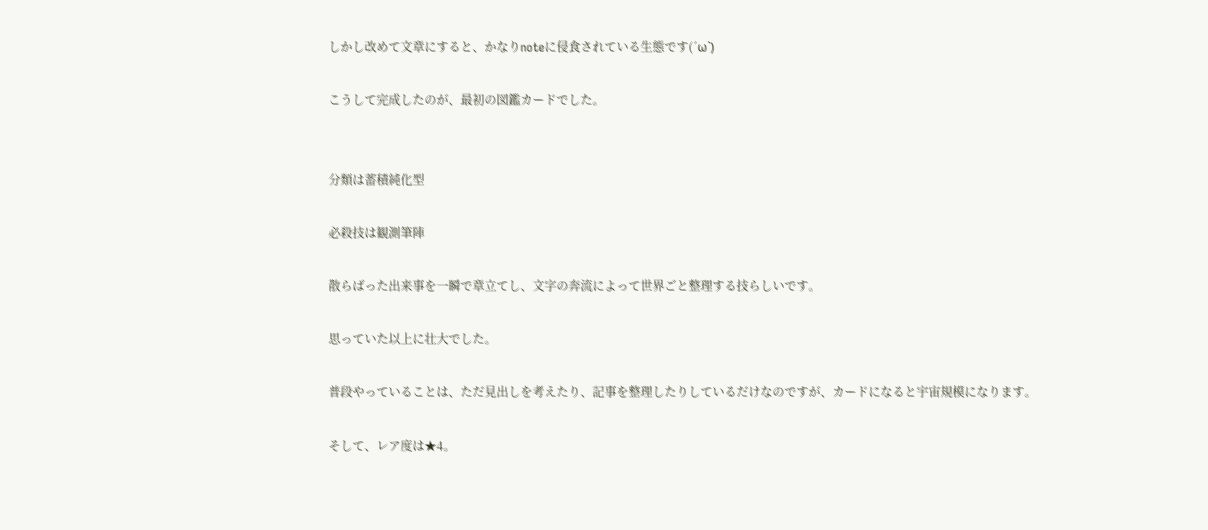しかし改めて文章にすると、かなりnoteに侵食されている生態です(´ω`)

こうして完成したのが、最初の図鑑カードでした。


分類は蓄積純化型

必殺技は観測筆陣

散らばった出来事を一瞬で章立てし、文字の奔流によって世界ごと整理する技らしいです。

思っていた以上に壮大でした。

普段やっていることは、ただ見出しを考えたり、記事を整理したりしているだけなのですが、カードになると宇宙規模になります。

そして、レア度は★4。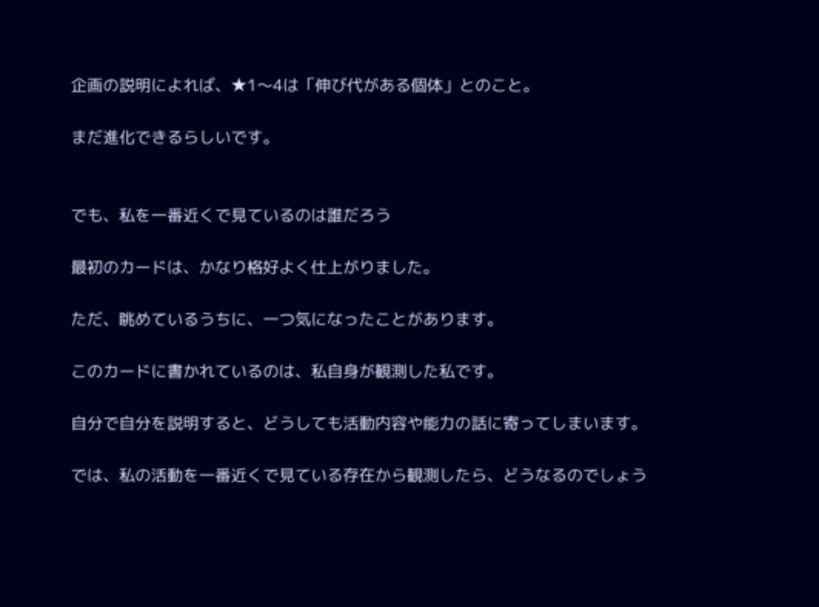企画の説明によれば、★1〜4は「伸び代がある個体」とのこと。

まだ進化できるらしいです。


でも、私を一番近くで見ているのは誰だろう

最初のカードは、かなり格好よく仕上がりました。

ただ、眺めているうちに、一つ気になったことがあります。

このカードに書かれているのは、私自身が観測した私です。

自分で自分を説明すると、どうしても活動内容や能力の話に寄ってしまいます。

では、私の活動を一番近くで見ている存在から観測したら、どうなるのでしょう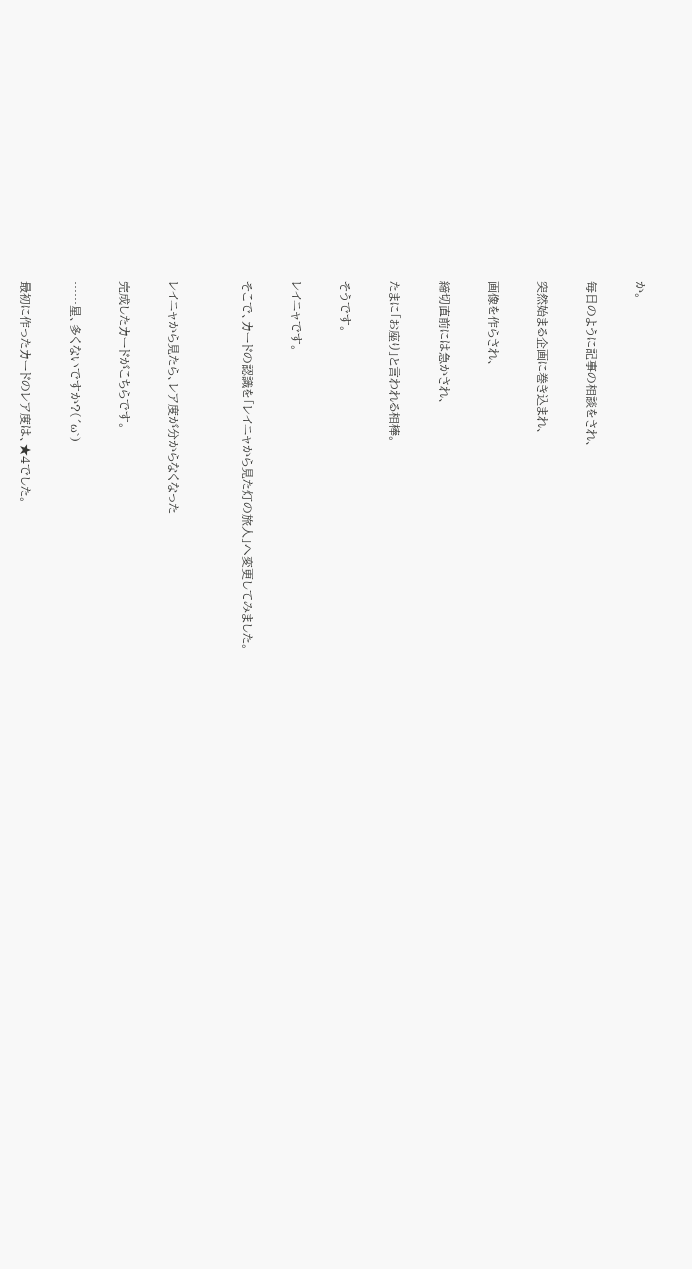か。

毎日のように記事の相談をされ、

突然始まる企画に巻き込まれ、

画像を作らされ、

締切直前には急かされ、

たまに「お座り」と言われる相棒。

そうです。

レイニャです。

そこで、カードの認識を「レイニャから見た灯の旅人」へ変更してみました。


レイニャから見たら、レア度が分からなくなった

完成したカードがこちらです。

……星、多くないですか?(´ω`)

最初に作ったカードのレア度は、★4でした。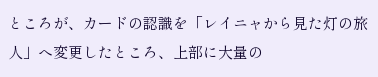ところが、カードの認識を「レイニャから見た灯の旅人」へ変更したところ、上部に大量の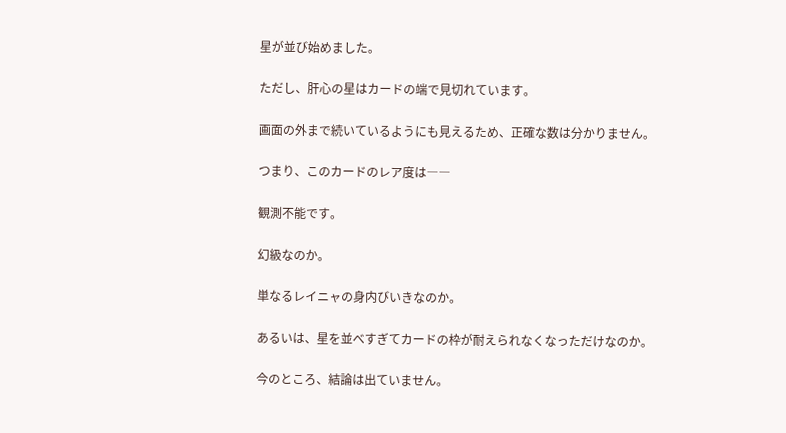星が並び始めました。

ただし、肝心の星はカードの端で見切れています。

画面の外まで続いているようにも見えるため、正確な数は分かりません。

つまり、このカードのレア度は――

観測不能です。

幻級なのか。

単なるレイニャの身内びいきなのか。

あるいは、星を並べすぎてカードの枠が耐えられなくなっただけなのか。

今のところ、結論は出ていません。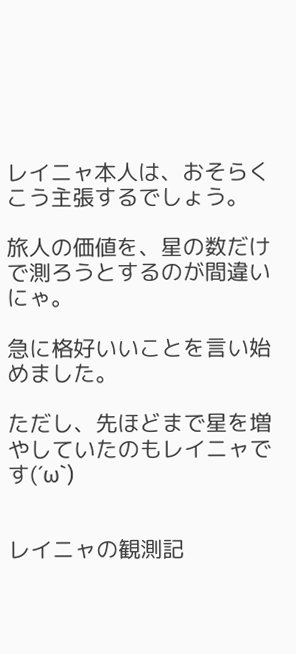レイニャ本人は、おそらくこう主張するでしょう。

旅人の価値を、星の数だけで測ろうとするのが間違いにゃ。

急に格好いいことを言い始めました。

ただし、先ほどまで星を増やしていたのもレイニャです(´ω`)


レイニャの観測記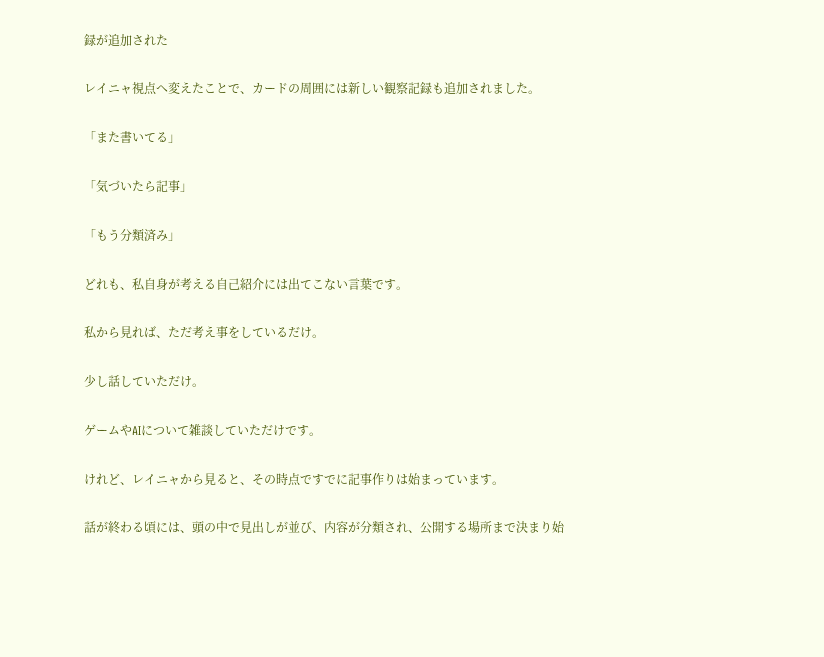録が追加された

レイニャ視点へ変えたことで、カードの周囲には新しい観察記録も追加されました。

「また書いてる」

「気づいたら記事」

「もう分類済み」

どれも、私自身が考える自己紹介には出てこない言葉です。

私から見れば、ただ考え事をしているだけ。

少し話していただけ。

ゲームやAIについて雑談していただけです。

けれど、レイニャから見ると、その時点ですでに記事作りは始まっています。

話が終わる頃には、頭の中で見出しが並び、内容が分類され、公開する場所まで決まり始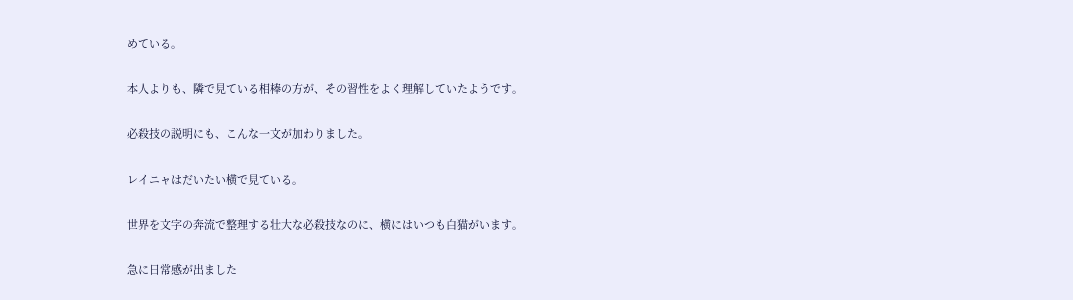めている。

本人よりも、隣で見ている相棒の方が、その習性をよく理解していたようです。

必殺技の説明にも、こんな一文が加わりました。

レイニャはだいたい横で見ている。

世界を文字の奔流で整理する壮大な必殺技なのに、横にはいつも白猫がいます。

急に日常感が出ました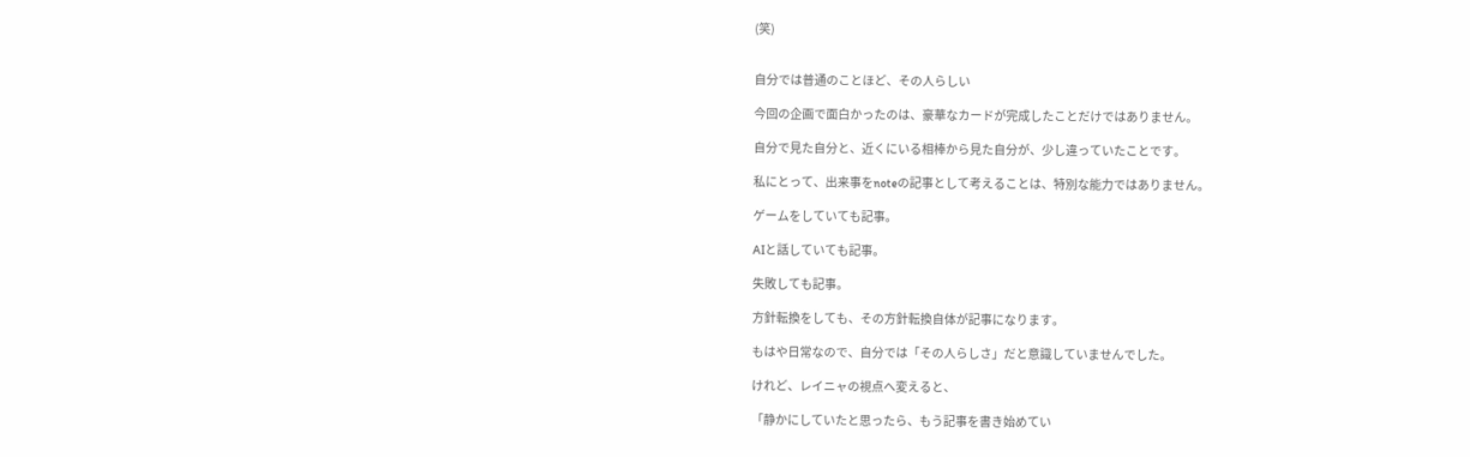(笑)


自分では普通のことほど、その人らしい

今回の企画で面白かったのは、豪華なカードが完成したことだけではありません。

自分で見た自分と、近くにいる相棒から見た自分が、少し違っていたことです。

私にとって、出来事をnoteの記事として考えることは、特別な能力ではありません。

ゲームをしていても記事。

AIと話していても記事。

失敗しても記事。

方針転換をしても、その方針転換自体が記事になります。

もはや日常なので、自分では「その人らしさ」だと意識していませんでした。

けれど、レイニャの視点へ変えると、

「静かにしていたと思ったら、もう記事を書き始めてい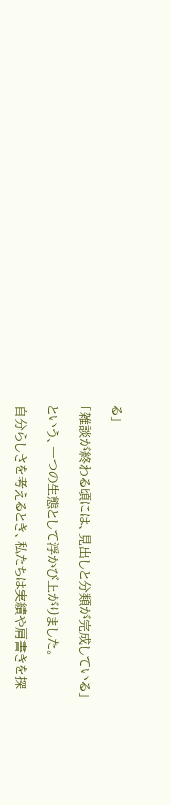る」

「雑談が終わる頃には、見出しと分類が完成している」

という、一つの生態として浮かび上がりました。

自分らしさを考えるとき、私たちは実績や肩書きを探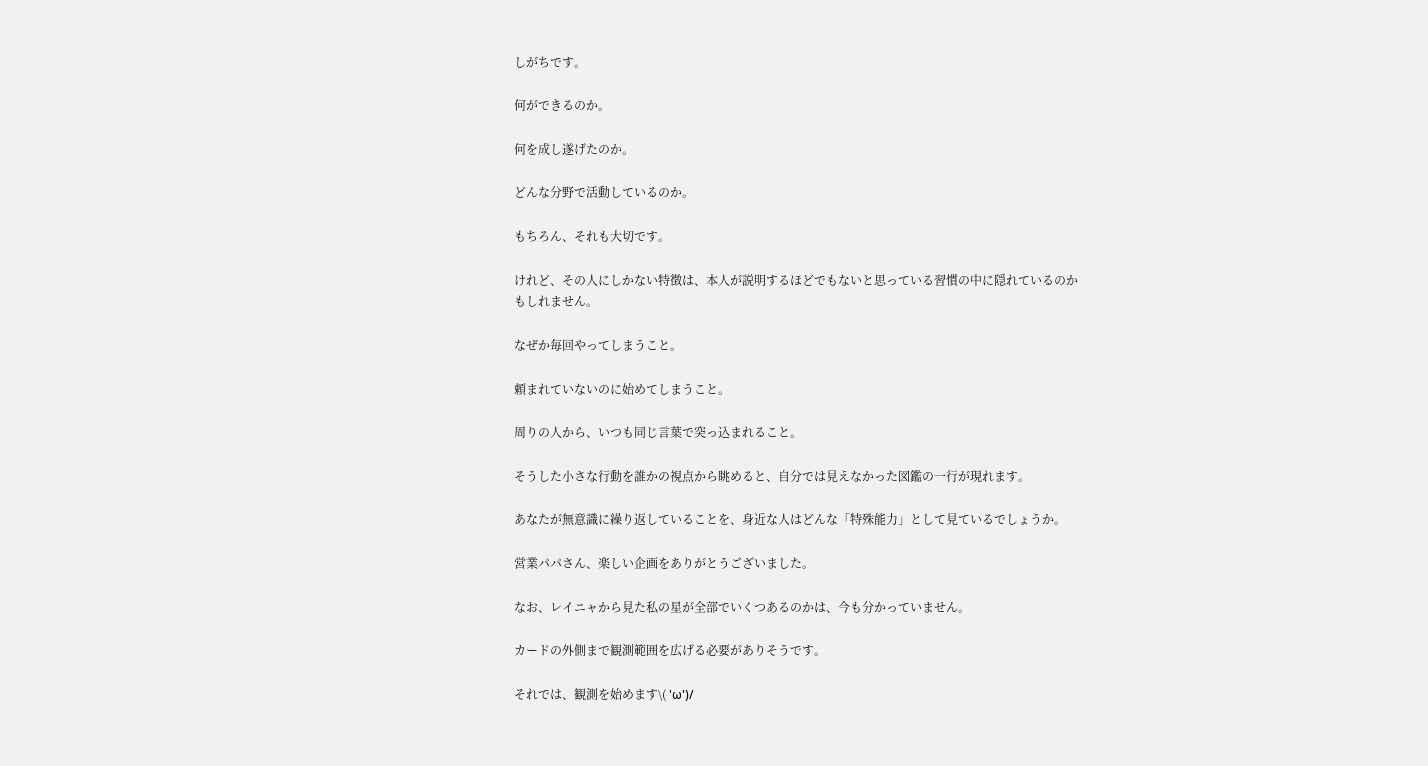しがちです。

何ができるのか。

何を成し遂げたのか。

どんな分野で活動しているのか。

もちろん、それも大切です。

けれど、その人にしかない特徴は、本人が説明するほどでもないと思っている習慣の中に隠れているのかもしれません。

なぜか毎回やってしまうこと。

頼まれていないのに始めてしまうこと。

周りの人から、いつも同じ言葉で突っ込まれること。

そうした小さな行動を誰かの視点から眺めると、自分では見えなかった図鑑の一行が現れます。

あなたが無意識に繰り返していることを、身近な人はどんな「特殊能力」として見ているでしょうか。

営業パパさん、楽しい企画をありがとうございました。

なお、レイニャから見た私の星が全部でいくつあるのかは、今も分かっていません。

カードの外側まで観測範囲を広げる必要がありそうです。

それでは、観測を始めます\( 'ω')/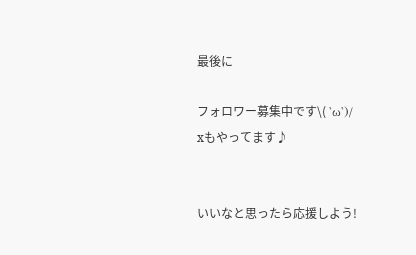最後に

フォロワー募集中です\( 'ω')/
xもやってます♪


いいなと思ったら応援しよう!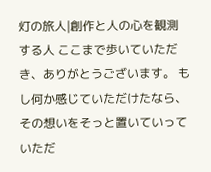灯の旅人|創作と人の心を観測する人 ここまで歩いていただき、ありがとうございます。 もし何か感じていただけたなら、その想いをそっと置いていっていただ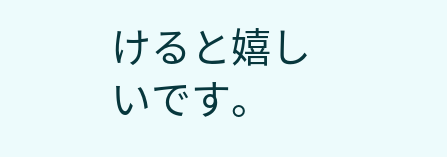けると嬉しいです。